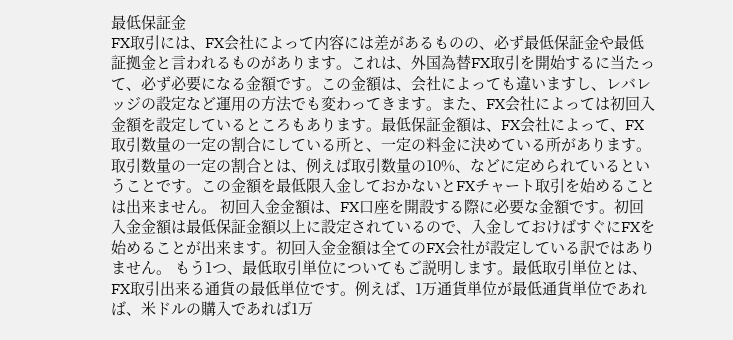最低保証金
FX取引には、FX会社によって内容には差があるものの、必ず最低保証金や最低証拠金と言われるものがあります。これは、外国為替FX取引を開始するに当たって、必ず必要になる金額です。この金額は、会社によっても違いますし、レバレッジの設定など運用の方法でも変わってきます。また、FX会社によっては初回入金額を設定しているところもあります。最低保証金額は、FX会社によって、FX取引数量の一定の割合にしている所と、一定の料金に決めている所があります。取引数量の一定の割合とは、例えば取引数量の10%、などに定められているということです。この金額を最低限入金しておかないとFXチャート取引を始めることは出来ません。 初回入金金額は、FX口座を開設する際に必要な金額です。初回入金金額は最低保証金額以上に設定されているので、入金しておけばすぐにFXを始めることが出来ます。初回入金金額は全てのFX会社が設定している訳ではありません。 もう1つ、最低取引単位についてもご説明します。最低取引単位とは、FX取引出来る通貨の最低単位です。例えば、1万通貨単位が最低通貨単位であれば、米ドルの購入であれば1万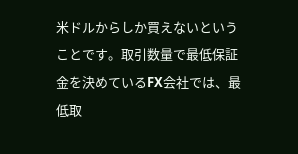米ドルからしか買えないということです。取引数量で最低保証金を決めているFX会社では、最低取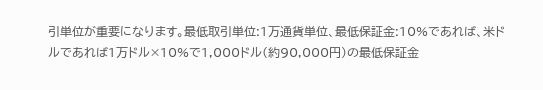引単位が重要になります。最低取引単位:1万通貨単位、最低保証金:10%であれば、米ドルであれば1万ドル×10%で1,000ドル(約90,000円)の最低保証金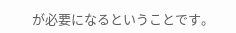が必要になるということです。